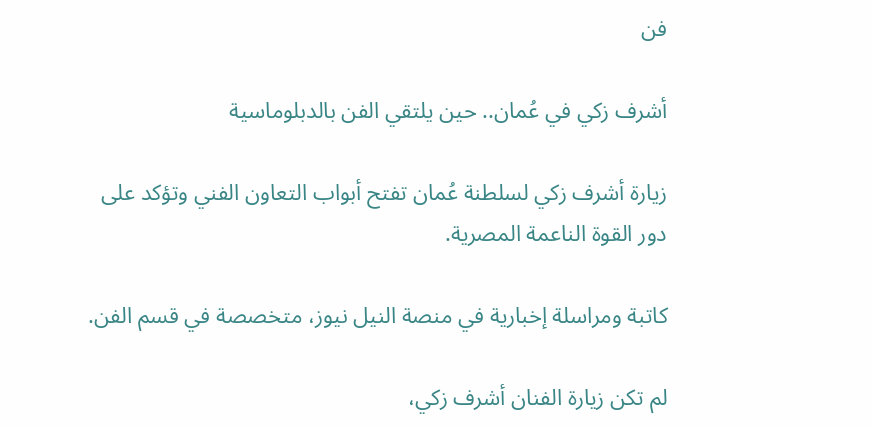فن

أشرف زكي في عُمان.. حين يلتقي الفن بالدبلوماسية

زيارة أشرف زكي لسلطنة عُمان تفتح أبواب التعاون الفني وتؤكد على دور القوة الناعمة المصرية.

كاتبة ومراسلة إخبارية في منصة النيل نيوز، متخصصة في قسم الفن.

لم تكن زيارة الفنان أشرف زكي،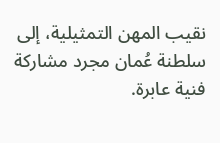نقيب المهن التمثيلية، إلى سلطنة عُمان مجرد مشاركة فنية عابرة.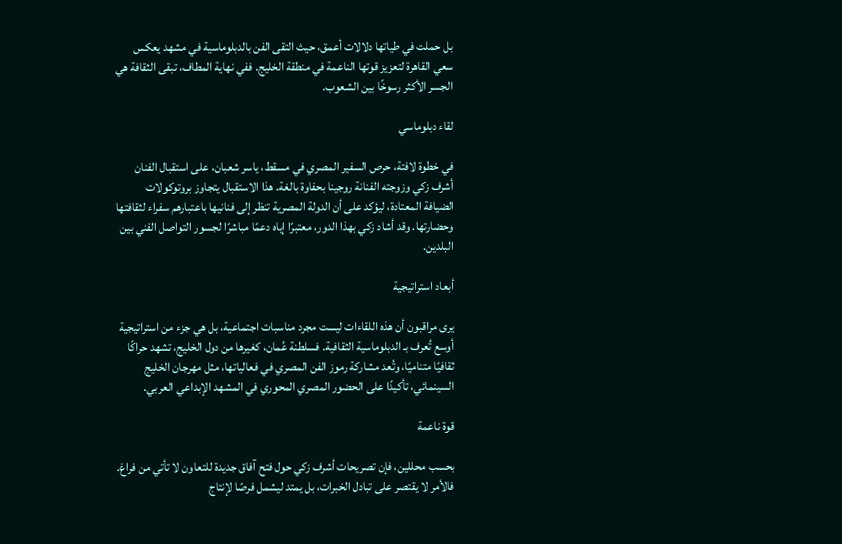بل حملت في طياتها دلالات أعمق، حيث التقى الفن بالدبلوماسية في مشهد يعكس سعي القاهرة لتعزيز قوتها الناعمة في منطقة الخليج. ففي نهاية المطاف، تبقى الثقافة هي الجسر الأكثر رسوخًا بين الشعوب.

لقاء دبلوماسي

في خطوة لافتة، حرص السفير المصري في مسقط، ياسر شعبان، على استقبال الفنان أشرف زكي وزوجته الفنانة روجينا بحفاوة بالغة. هذا الاستقبال يتجاوز بروتوكولات الضيافة المعتادة، ليؤكد على أن الدولة المصرية تنظر إلى فنانيها باعتبارهم سفراء لثقافتها وحضارتها. وقد أشاد زكي بهذا الدور، معتبرًا إياه دعمًا مباشرًا لجسور التواصل الفني بين البلدين.

أبعاد استراتيجية

يرى مراقبون أن هذه اللقاءات ليست مجرد مناسبات اجتماعية، بل هي جزء من استراتيجية أوسع تُعرف بـ الدبلوماسية الثقافية. فسلطنة عُمان، كغيرها من دول الخليج، تشهد حراكًا ثقافيًا متناميًا، وتُعد مشاركة رموز الفن المصري في فعالياتها، مثل مهرجان الخليج السينمائي، تأكيدًا على الحضور المصري المحوري في المشهد الإبداعي العربي.

قوة ناعمة

بحسب محللين، فإن تصريحات أشرف زكي حول فتح آفاق جديدة للتعاون لا تأتي من فراغ. فالأمر لا يقتصر على تبادل الخبرات، بل يمتد ليشمل فرصًا لإنتاج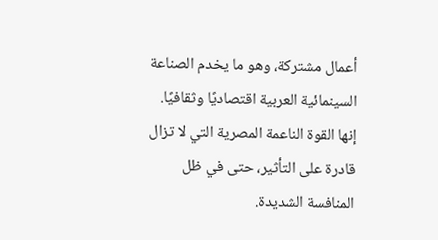أعمال مشتركة، وهو ما يخدم الصناعة السينمائية العربية اقتصاديًا وثقافيًا. إنها القوة الناعمة المصرية التي لا تزال قادرة على التأثير، حتى في ظل المنافسة الشديدة.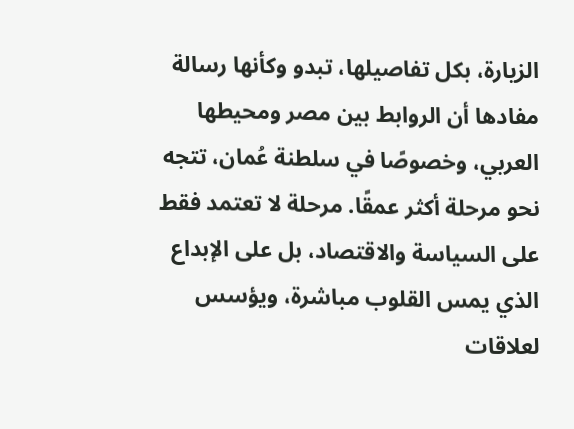الزيارة، بكل تفاصيلها، تبدو وكأنها رسالة مفادها أن الروابط بين مصر ومحيطها العربي، وخصوصًا في سلطنة عُمان، تتجه نحو مرحلة أكثر عمقًا. مرحلة لا تعتمد فقط على السياسة والاقتصاد، بل على الإبداع الذي يمس القلوب مباشرة، ويؤسس لعلاقات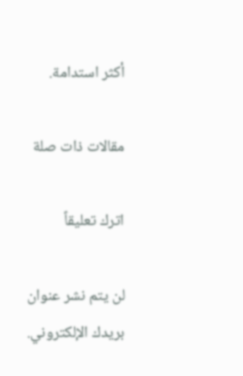أكثر استدامة.

مقالات ذات صلة

اترك تعليقاً

لن يتم نشر عنوان بريدك الإلكتروني.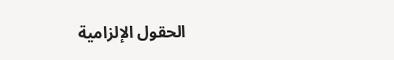الحقول الإلزامية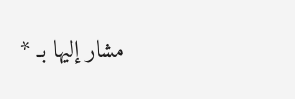مشار إليها بـ *